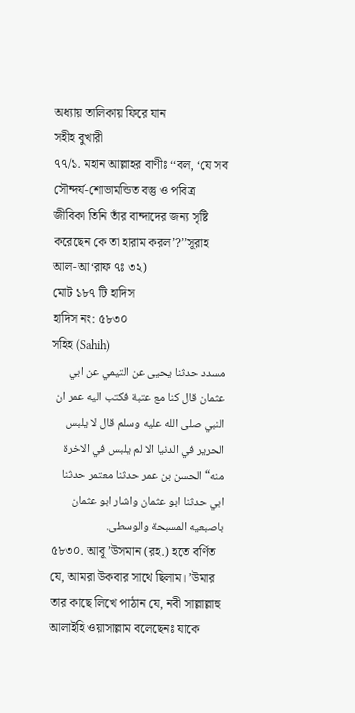অধ্যায় তালিকায় ফিরে যান
সহীহ বুখারী
৭৭/১. মহান আল্লাহর বাণীঃ ‘‘বল, ‘যে সব সৌন্দর্য-শোভামন্ডিত বস্তু ও পবিত্র জীবিকা তিনি তাঁর বান্দাদের জন্য সৃষ্টি করেছেন কে তা হারাম করল’?’’সূরাহ আল-আ‘রাফ ৭ঃ ৩২)
মোট ১৮৭ টি হাদিস
হাদিস নং: ৫৮৩০
সহিহ (Sahih)
مسدد حدثنا يحيى عن التيمي عن ابي عثمان قال كنا مع عتبة فكتب اليه عمر ان النبي صلى الله عليه وسلم قال لا يلبس الحرير في الدنيا الا لم يلبس في الاخرة منه“ الحسن بن عمر حدثنا معتمر حدثنا ابي حدثنا ابو عثمان واشار ابو عثمان باصبعيه المسبحة والوسطى.
৫৮৩০. আবূ ’উসমান (রহ.) হতে বর্ণিত যে, আমরা উকবার সাথে ছিলাম। ’উমার তার কাছে লিখে পাঠান যে, নবী সাল্লাল্লাহু আলাইহি ওয়াসাল্লাম বলেছেনঃ যাকে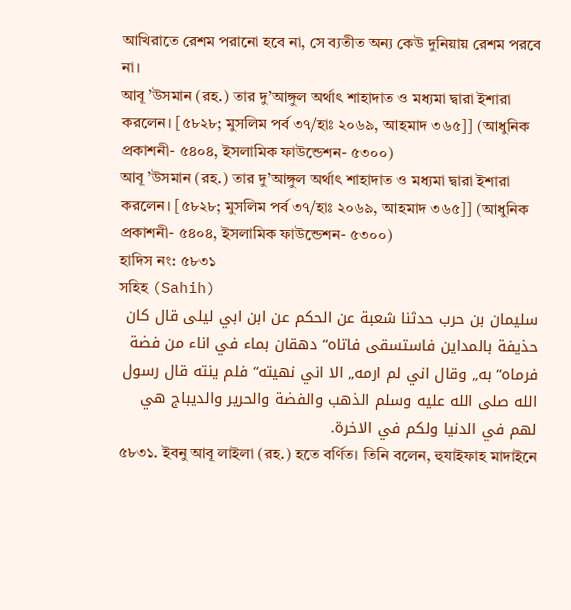আখিরাতে রেশম পরানো হবে না, সে ব্যতীত অন্য কেউ দুনিয়ায় রেশম পরবে না।
আবূ ’উসমান (রহ.) তার দু’আঙ্গুল অর্থাৎ শাহাদাত ও মধ্যমা দ্বারা ইশারা করলেন। [৫৮২৮; মুসলিম পর্ব ৩৭/হাঃ ২০৬৯, আহমাদ ৩৬৫]] (আধুনিক প্রকাশনী- ৫৪০৪, ইসলামিক ফাউন্ডেশন- ৫৩০০)
আবূ ’উসমান (রহ.) তার দু’আঙ্গুল অর্থাৎ শাহাদাত ও মধ্যমা দ্বারা ইশারা করলেন। [৫৮২৮; মুসলিম পর্ব ৩৭/হাঃ ২০৬৯, আহমাদ ৩৬৫]] (আধুনিক প্রকাশনী- ৫৪০৪, ইসলামিক ফাউন্ডেশন- ৫৩০০)
হাদিস নং: ৫৮৩১
সহিহ (Sahih)
سليمان بن حرب حدثنا شعبة عن الحكم عن ابن ابي ليلى قال كان حذيفة بالمداين فاستسقى فاتاه“ دهقان بماء في اناء من فضة فرماه“ به„ وقال اني لم ارمه„ الا اني نهيته“ فلم ينته قال رسول الله صلى الله عليه وسلم الذهب والفضة والحرير والديباج هي لهم في الدنيا ولكم في الاخرة.
৫৮৩১. ইবনু আবূ লাইলা (রহ.) হতে বর্ণিত। তিনি বলেন, হুযাইফাহ মাদাইনে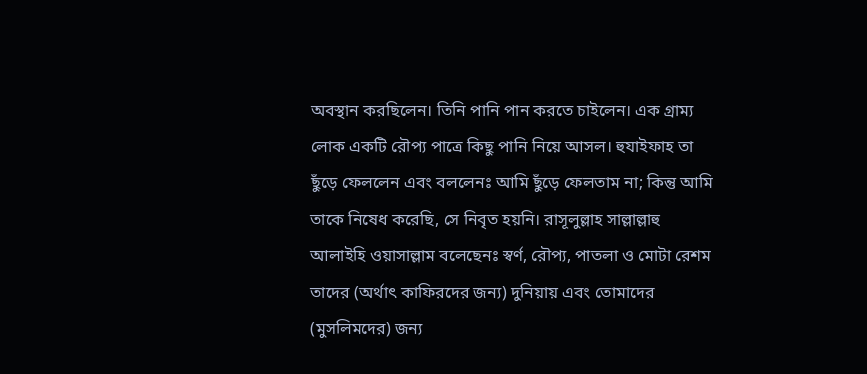অবস্থান করছিলেন। তিনি পানি পান করতে চাইলেন। এক গ্রাম্য লোক একটি রৌপ্য পাত্রে কিছু পানি নিয়ে আসল। হুযাইফাহ তা ছুঁড়ে ফেললেন এবং বললেনঃ আমি ছুঁড়ে ফেলতাম না; কিন্তু আমি তাকে নিষেধ করেছি, সে নিবৃত হয়নি। রাসূলুল্লাহ সাল্লাল্লাহু আলাইহি ওয়াসাল্লাম বলেছেনঃ স্বর্ণ, রৌপ্য, পাতলা ও মোটা রেশম তাদের (অর্থাৎ কাফিরদের জন্য) দুনিয়ায় এবং তোমাদের (মুসলিমদের) জন্য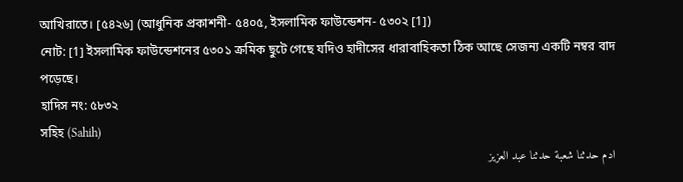আখিরাতে। [৫৪২৬] (আধুনিক প্রকাশনী- ৫৪০৫, ইসলামিক ফাউন্ডেশন- ৫৩০২ [1])
নোট: [1] ইসলামিক ফাউন্ডেশনের ৫৩০১ ক্রমিক ছুটে গেছে যদিও হাদীসের ধারাবাহিকতা ঠিক আছে সেজন্য একটি নম্বর বাদ পড়েছে।
হাদিস নং: ৫৮৩২
সহিহ (Sahih)
ادم حدثنا شعبة حدثنا عبد العزيز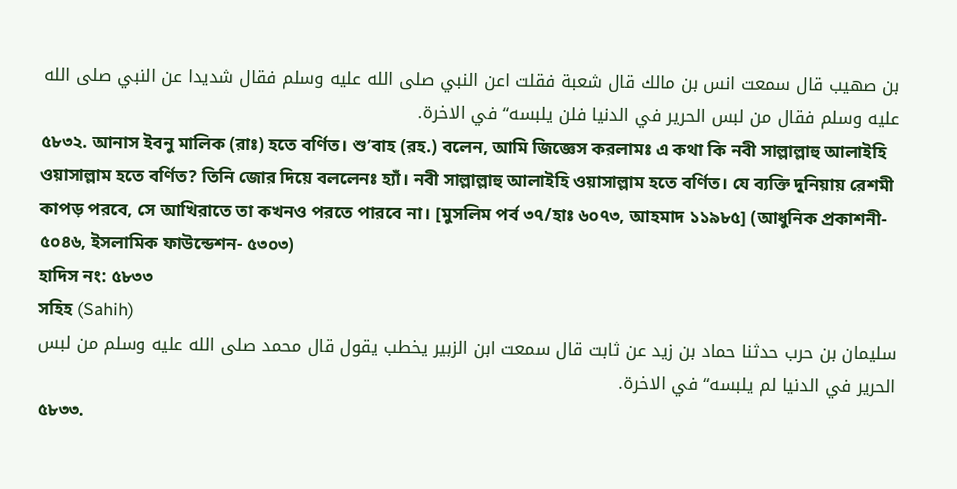بن صهيب قال سمعت انس بن مالك قال شعبة فقلت اعن النبي صلى الله عليه وسلم فقال شديدا عن النبي صلى الله عليه وسلم فقال من لبس الحرير في الدنيا فلن يلبسه“ في الاخرة.
৫৮৩২. আনাস ইবনু মালিক (রাঃ) হতে বর্ণিত। শু’বাহ (রহ.) বলেন, আমি জিজ্ঞেস করলামঃ এ কথা কি নবী সাল্লাল্লাহু আলাইহি ওয়াসাল্লাম হতে বর্ণিত? তিনি জোর দিয়ে বললেনঃ হ্যাঁ। নবী সাল্লাল্লাহু আলাইহি ওয়াসাল্লাম হতে বর্ণিত। যে ব্যক্তি দুনিয়ায় রেশমী কাপড় পরবে, সে আখিরাতে তা কখনও পরতে পারবে না। [মুসলিম পর্ব ৩৭/হাঃ ৬০৭৩, আহমাদ ১১৯৮৫] (আধুনিক প্রকাশনী- ৫০৪৬, ইসলামিক ফাউন্ডেশন- ৫৩০৩)
হাদিস নং: ৫৮৩৩
সহিহ (Sahih)
سليمان بن حرب حدثنا حماد بن زيد عن ثابت قال سمعت ابن الزبير يخطب يقول قال محمد صلى الله عليه وسلم من لبس الحرير في الدنيا لم يلبسه“ في الاخرة.
৫৮৩৩.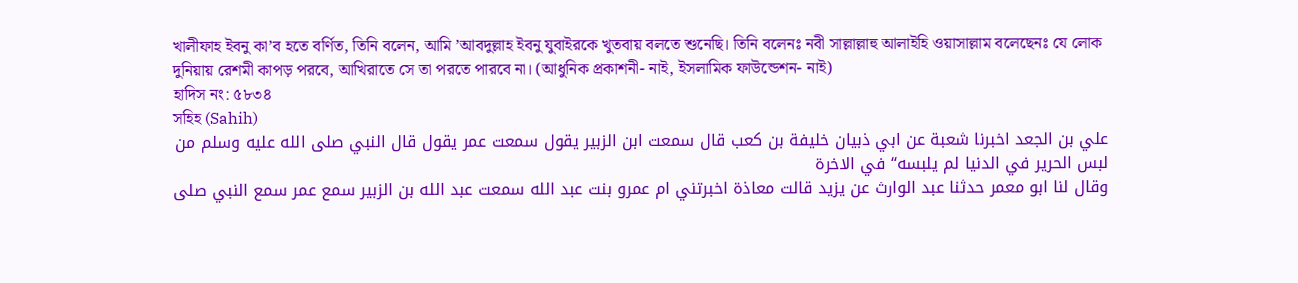খালীফাহ ইবনু কা’ব হতে বর্ণিত, তিনি বলেন, আমি ’আবদুল্লাহ ইবনু যুবাইরকে খুতবায় বলতে শুনেছি। তিনি বলেনঃ নবী সাল্লাল্লাহু আলাইহি ওয়াসাল্লাম বলেছেনঃ যে লোক দুনিয়ায় রেশমী কাপড় পরবে, আখিরাতে সে তা পরতে পারবে না। (আধুনিক প্রকাশনী- নাই, ইসলামিক ফাউন্ডেশন- নাই)
হাদিস নং: ৫৮৩৪
সহিহ (Sahih)
علي بن الجعد اخبرنا شعبة عن ابي ذبيان خليفة بن كعب قال سمعت ابن الزبير يقول سمعت عمر يقول قال النبي صلى الله عليه وسلم من لبس الحرير في الدنيا لم يلبسه“ في الاخرة
وقال لنا ابو معمر حدثنا عبد الوارث عن يزيد قالت معاذة اخبرتني ام عمرو بنت عبد الله سمعت عبد الله بن الزبير سمع عمر سمع النبي صلى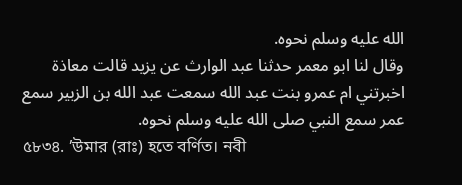الله عليه وسلم نحوه.
وقال لنا ابو معمر حدثنا عبد الوارث عن يزيد قالت معاذة اخبرتني ام عمرو بنت عبد الله سمعت عبد الله بن الزبير سمع عمر سمع النبي صلى الله عليه وسلم نحوه.
৫৮৩৪. ’উমার (রাঃ) হতে বর্ণিত। নবী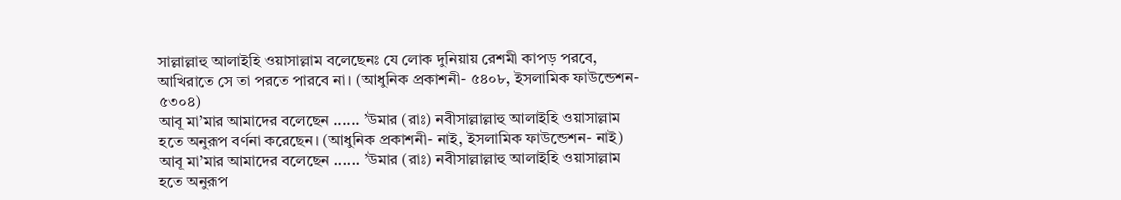সাল্লাল্লাহু আলাইহি ওয়াসাল্লাম বলেছেনঃ যে লোক দুনিয়ায় রেশমী কাপড় পরবে, আখিরাতে সে তা পরতে পারবে না। (আধুনিক প্রকাশনী- ৫৪০৮, ইসলামিক ফাউন্ডেশন- ৫৩০৪)
আবূ মা’মার আমাদের বলেছেন ...... ’উমার (রাঃ) নবীসাল্লাল্লাহু আলাইহি ওয়াসাল্লাম হতে অনুরূপ বর্ণনা করেছেন। (আধুনিক প্রকাশনী- নাই, ইসলামিক ফাউন্ডেশন- নাই)
আবূ মা’মার আমাদের বলেছেন ...... ’উমার (রাঃ) নবীসাল্লাল্লাহু আলাইহি ওয়াসাল্লাম হতে অনুরূপ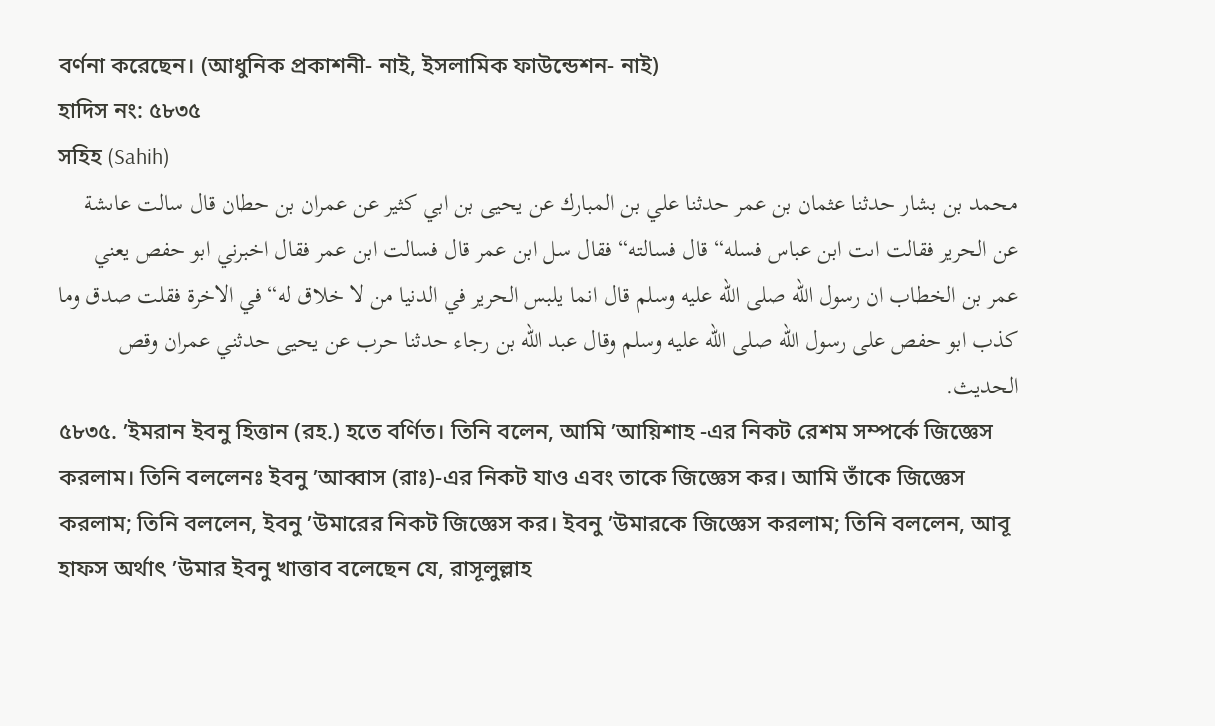বর্ণনা করেছেন। (আধুনিক প্রকাশনী- নাই, ইসলামিক ফাউন্ডেশন- নাই)
হাদিস নং: ৫৮৩৫
সহিহ (Sahih)
محمد بن بشار حدثنا عثمان بن عمر حدثنا علي بن المبارك عن يحيى بن ابي كثير عن عمران بن حطان قال سالت عاىشة عن الحرير فقالت اىت ابن عباس فسله“ قال فسالته“ فقال سل ابن عمر قال فسالت ابن عمر فقال اخبرني ابو حفص يعني عمر بن الخطاب ان رسول الله صلى الله عليه وسلم قال انما يلبس الحرير في الدنيا من لا خلاق له“ في الاخرة فقلت صدق وما كذب ابو حفص على رسول الله صلى الله عليه وسلم وقال عبد الله بن رجاء حدثنا حرب عن يحيى حدثني عمران وقص الحديث.
৫৮৩৫. ’ইমরান ইবনু হিত্তান (রহ.) হতে বর্ণিত। তিনি বলেন, আমি ’আয়িশাহ -এর নিকট রেশম সম্পর্কে জিজ্ঞেস করলাম। তিনি বললেনঃ ইবনু ’আব্বাস (রাঃ)-এর নিকট যাও এবং তাকে জিজ্ঞেস কর। আমি তাঁকে জিজ্ঞেস করলাম; তিনি বললেন, ইবনু ’উমারের নিকট জিজ্ঞেস কর। ইবনু ’উমারকে জিজ্ঞেস করলাম; তিনি বললেন, আবূ হাফস অর্থাৎ ’উমার ইবনু খাত্তাব বলেছেন যে, রাসূলুল্লাহ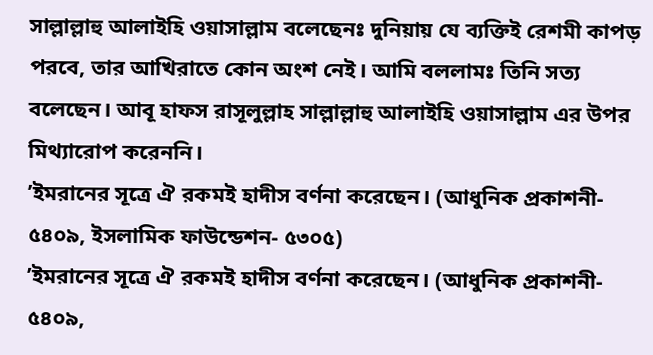সাল্লাল্লাহু আলাইহি ওয়াসাল্লাম বলেছেনঃ দুনিয়ায় যে ব্যক্তিই রেশমী কাপড় পরবে, তার আখিরাতে কোন অংশ নেই। আমি বললামঃ তিনি সত্য বলেছেন। আবূ হাফস রাসূলুল্লাহ সাল্লাল্লাহু আলাইহি ওয়াসাল্লাম এর উপর মিথ্যারোপ করেননি।
’ইমরানের সূত্রে ঐ রকমই হাদীস বর্ণনা করেছেন। (আধুনিক প্রকাশনী- ৫৪০৯, ইসলামিক ফাউন্ডেশন- ৫৩০৫)
’ইমরানের সূত্রে ঐ রকমই হাদীস বর্ণনা করেছেন। (আধুনিক প্রকাশনী- ৫৪০৯,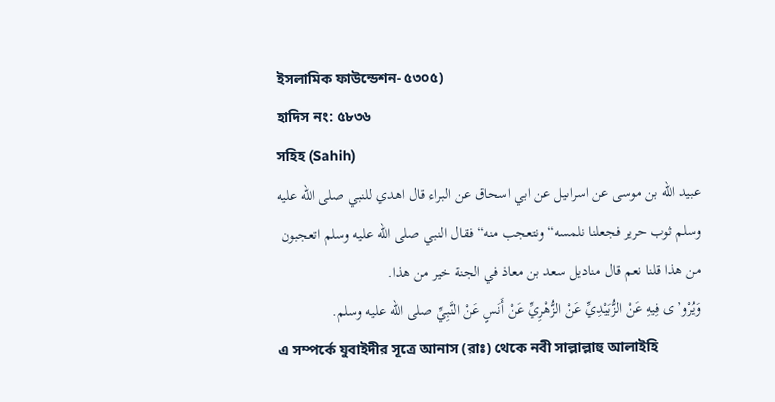ইসলামিক ফাউন্ডেশন- ৫৩০৫)
হাদিস নং: ৫৮৩৬
সহিহ (Sahih)
عبيد الله بن موسى عن اسراىيل عن ابي اسحاق عن البراء قال اهدي للنبي صلى الله عليه وسلم ثوب حرير فجعلنا نلمسه“ ونتعجب منه“ فقال النبي صلى الله عليه وسلم اتعجبون من هذا قلنا نعم قال مناديل سعد بن معاذ في الجنة خير من هذا.
وَيُرْو’ى فِيهِ عَنْ الزُّبَيْدِيِّ عَنْ الزُّهْرِيِّ عَنْ أَنَسٍ عَنْ النَّبِيِّ صلى الله عليه وسلم.
এ সম্পর্কে যুবাইদীর সূত্রে আনাস (রাঃ) থেকে নবী সাল্লাল্লাহু আলাইহি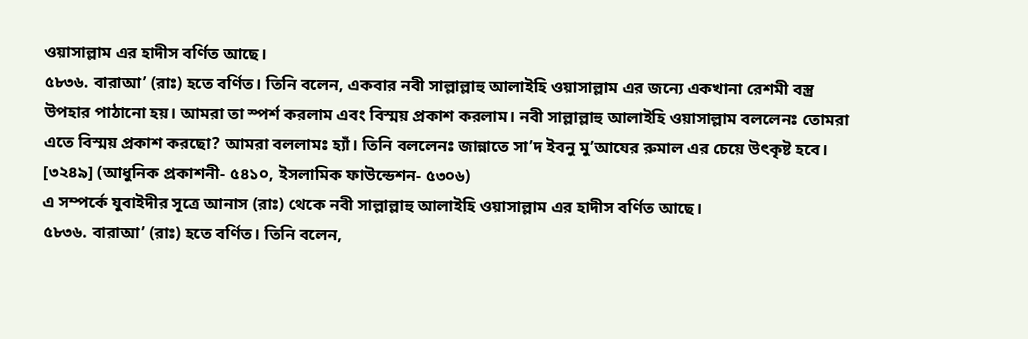ওয়াসাল্লাম এর হাদীস বর্ণিত আছে।
৫৮৩৬. বারাআ’ (রাঃ) হতে বর্ণিত। তিনি বলেন, একবার নবী সাল্লাল্লাহু আলাইহি ওয়াসাল্লাম এর জন্যে একখানা রেশমী বস্ত্র উপহার পাঠানো হয়। আমরা তা স্পর্শ করলাম এবং বিস্ময় প্রকাশ করলাম। নবী সাল্লাল্লাহু আলাইহি ওয়াসাল্লাম বললেনঃ তোমরা এতে বিস্ময় প্রকাশ করছো? আমরা বললামঃ হ্যাঁ। তিনি বললেনঃ জান্নাতে সা’দ ইবনু মু’আযের রুমাল এর চেয়ে উৎকৃষ্ট হবে। [৩২৪৯] (আধুনিক প্রকাশনী- ৫৪১০, ইসলামিক ফাউন্ডেশন- ৫৩০৬)
এ সম্পর্কে যুবাইদীর সূত্রে আনাস (রাঃ) থেকে নবী সাল্লাল্লাহু আলাইহি ওয়াসাল্লাম এর হাদীস বর্ণিত আছে।
৫৮৩৬. বারাআ’ (রাঃ) হতে বর্ণিত। তিনি বলেন,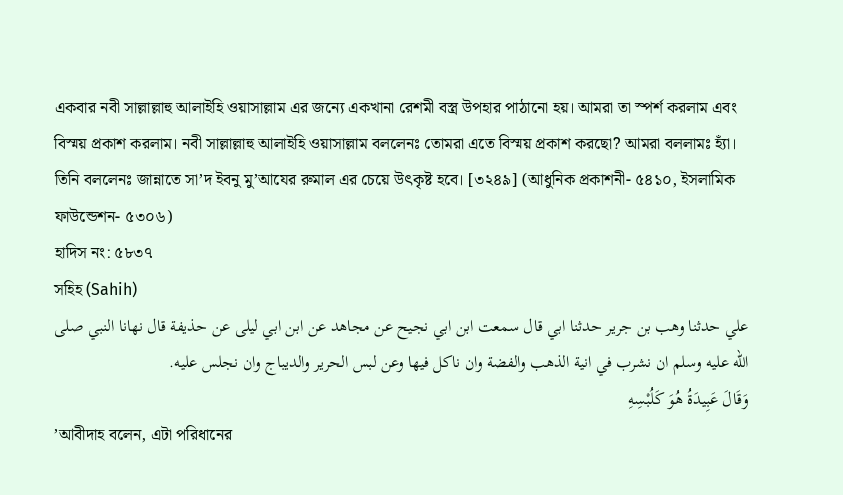একবার নবী সাল্লাল্লাহু আলাইহি ওয়াসাল্লাম এর জন্যে একখানা রেশমী বস্ত্র উপহার পাঠানো হয়। আমরা তা স্পর্শ করলাম এবং বিস্ময় প্রকাশ করলাম। নবী সাল্লাল্লাহু আলাইহি ওয়াসাল্লাম বললেনঃ তোমরা এতে বিস্ময় প্রকাশ করছো? আমরা বললামঃ হ্যাঁ। তিনি বললেনঃ জান্নাতে সা’দ ইবনু মু’আযের রুমাল এর চেয়ে উৎকৃষ্ট হবে। [৩২৪৯] (আধুনিক প্রকাশনী- ৫৪১০, ইসলামিক ফাউন্ডেশন- ৫৩০৬)
হাদিস নং: ৫৮৩৭
সহিহ (Sahih)
علي حدثنا وهب بن جرير حدثنا ابي قال سمعت ابن ابي نجيح عن مجاهد عن ابن ابي ليلى عن حذيفة قال نهانا النبي صلى الله عليه وسلم ان نشرب في انية الذهب والفضة وان ناكل فيها وعن لبس الحرير والديباج وان نجلس عليه.
وَقَالَ عَبِيدَةُ هُوَ كَلُبْسِهِ
’আবীদাহ বলেন, এটা পরিধানের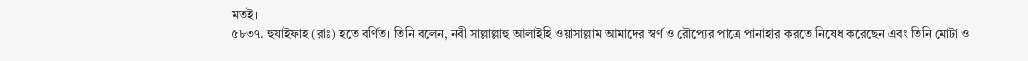মতই।
৫৮৩৭. হুযাইফাহ (রাঃ) হতে বর্ণিত। তিনি বলেন, নবী সাল্লাল্লাহু আলাইহি ওয়াসাল্লাম আমাদের স্বর্ণ ও রৌপ্যের পাত্রে পানাহার করতে নিষেধ করেছেন এবং তিনি মোটা ও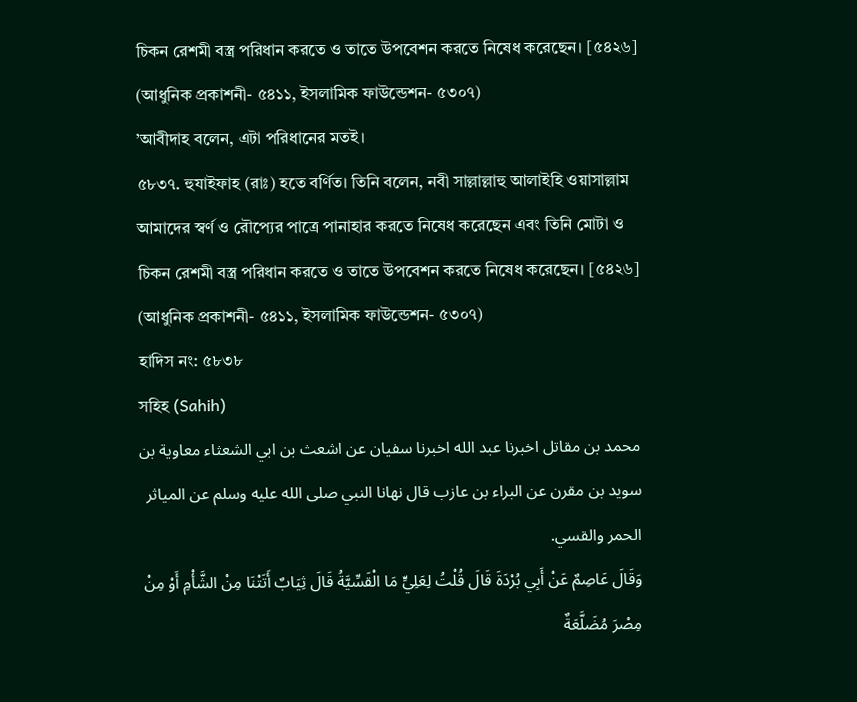চিকন রেশমী বস্ত্র পরিধান করতে ও তাতে উপবেশন করতে নিষেধ করেছেন। [৫৪২৬] (আধুনিক প্রকাশনী- ৫৪১১, ইসলামিক ফাউন্ডেশন- ৫৩০৭)
’আবীদাহ বলেন, এটা পরিধানের মতই।
৫৮৩৭. হুযাইফাহ (রাঃ) হতে বর্ণিত। তিনি বলেন, নবী সাল্লাল্লাহু আলাইহি ওয়াসাল্লাম আমাদের স্বর্ণ ও রৌপ্যের পাত্রে পানাহার করতে নিষেধ করেছেন এবং তিনি মোটা ও চিকন রেশমী বস্ত্র পরিধান করতে ও তাতে উপবেশন করতে নিষেধ করেছেন। [৫৪২৬] (আধুনিক প্রকাশনী- ৫৪১১, ইসলামিক ফাউন্ডেশন- ৫৩০৭)
হাদিস নং: ৫৮৩৮
সহিহ (Sahih)
محمد بن مقاتل اخبرنا عبد الله اخبرنا سفيان عن اشعث بن ابي الشعثاء معاوية بن سويد بن مقرن عن البراء بن عازب قال نهانا النبي صلى الله عليه وسلم عن المياثر الحمر والقسي.
وَقَالَ عَاصِمٌ عَنْ أَبِي بُرْدَةَ قَالَ قُلْتُ لِعَلِيٍّ مَا الْقَسِّيَّةُ قَالَ ثِيَابٌ أَتَتْنَا مِنْ الشَّأْمِ أَوْ مِنْ مِصْرَ مُضَلَّعَةٌ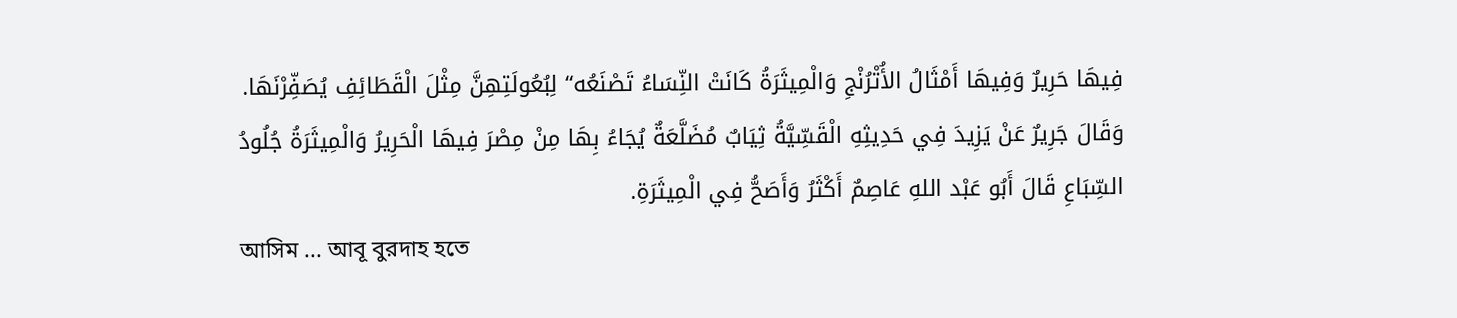فِيهَا حَرِيرٌ وَفِيهَا أَمْثَالُ الأُتْرُنْجِ وَالْمِيثَرَةُ كَانَتْ النِّسَاءُ تَصْنَعُه“ لِبُعُولَتِهِنَّ مِثْلَ الْقَطَائِفِ يُصَفِّرْنَهَا.
وَقَالَ جَرِيرٌ عَنْ يَزِيدَ فِي حَدِيثِهِ الْقَسِّيَّةُ ثِيَابٌ مُضَلَّعَةٌ يُجَاءُ بِهَا مِنْ مِصْرَ فِيهَا الْحَرِيرُ وَالْمِيثَرَةُ جُلُودُ السِّبَاعِ قَالَ أَبُو عَبْد اللهِ عَاصِمٌ أَكْثَرُ وَأَصَحُّ فِي الْمِيثَرَةِ.
আসিম ... আবূ বুরদাহ হতে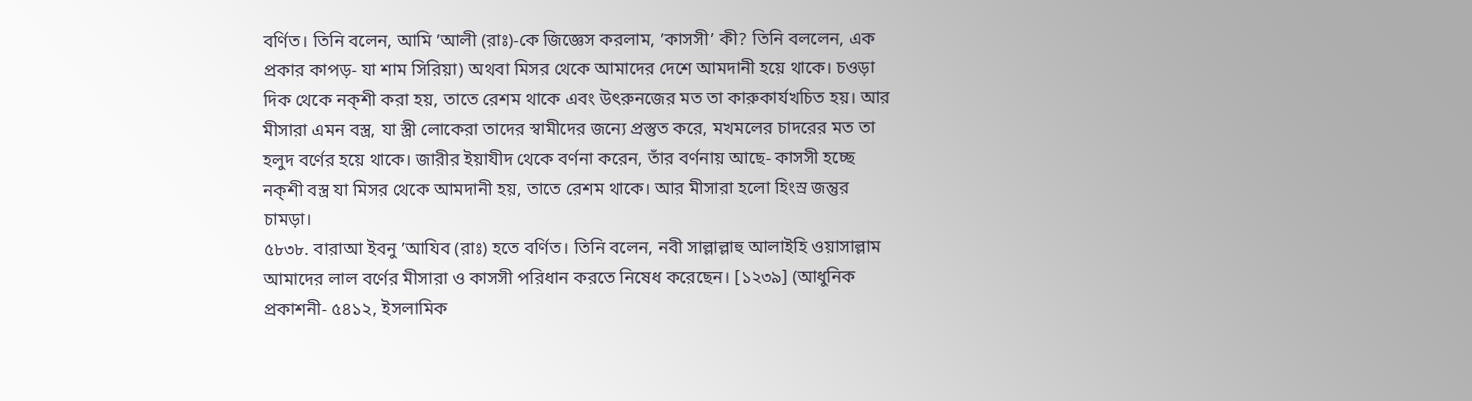বর্ণিত। তিনি বলেন, আমি ’আলী (রাঃ)-কে জিজ্ঞেস করলাম, ’কাসসী’ কী? তিনি বললেন, এক প্রকার কাপড়- যা শাম সিরিয়া) অথবা মিসর থেকে আমাদের দেশে আমদানী হয়ে থাকে। চওড়া দিক থেকে নক্শী করা হয়, তাতে রেশম থাকে এবং উৎরুনজের মত তা কারুকার্যখচিত হয়। আর মীসারা এমন বস্ত্র, যা স্ত্রী লোকেরা তাদের স্বামীদের জন্যে প্রস্তুত করে, মখমলের চাদরের মত তা হলুদ বর্ণের হয়ে থাকে। জারীর ইয়াযীদ থেকে বর্ণনা করেন, তাঁর বর্ণনায় আছে- কাসসী হচ্ছে নক্শী বস্ত্র যা মিসর থেকে আমদানী হয়, তাতে রেশম থাকে। আর মীসারা হলো হিংস্র জন্তুর চামড়া।
৫৮৩৮. বারাআ ইবনু ’আযিব (রাঃ) হতে বর্ণিত। তিনি বলেন, নবী সাল্লাল্লাহু আলাইহি ওয়াসাল্লাম আমাদের লাল বর্ণের মীসারা ও কাসসী পরিধান করতে নিষেধ করেছেন। [১২৩৯] (আধুনিক প্রকাশনী- ৫৪১২, ইসলামিক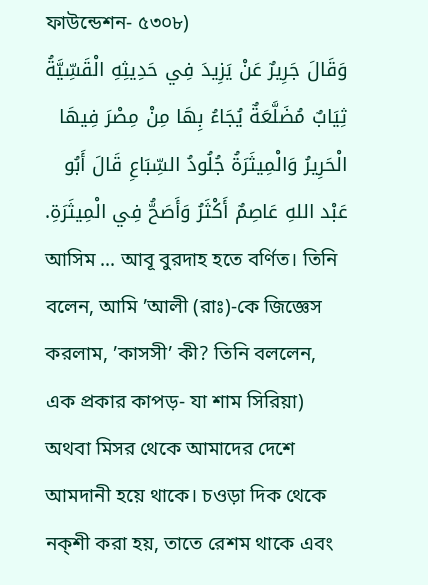ফাউন্ডেশন- ৫৩০৮)
وَقَالَ جَرِيرٌ عَنْ يَزِيدَ فِي حَدِيثِهِ الْقَسِّيَّةُ ثِيَابٌ مُضَلَّعَةٌ يُجَاءُ بِهَا مِنْ مِصْرَ فِيهَا الْحَرِيرُ وَالْمِيثَرَةُ جُلُودُ السِّبَاعِ قَالَ أَبُو عَبْد اللهِ عَاصِمٌ أَكْثَرُ وَأَصَحُّ فِي الْمِيثَرَةِ.
আসিম ... আবূ বুরদাহ হতে বর্ণিত। তিনি বলেন, আমি ’আলী (রাঃ)-কে জিজ্ঞেস করলাম, ’কাসসী’ কী? তিনি বললেন, এক প্রকার কাপড়- যা শাম সিরিয়া) অথবা মিসর থেকে আমাদের দেশে আমদানী হয়ে থাকে। চওড়া দিক থেকে নক্শী করা হয়, তাতে রেশম থাকে এবং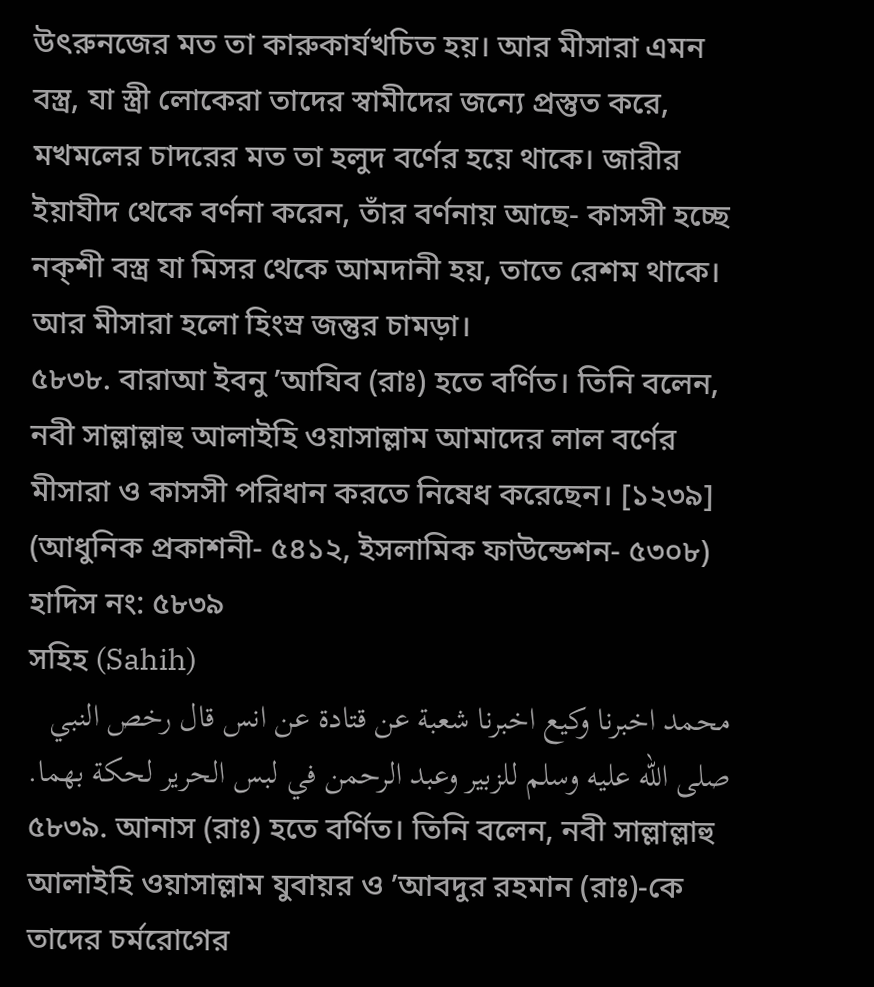উৎরুনজের মত তা কারুকার্যখচিত হয়। আর মীসারা এমন বস্ত্র, যা স্ত্রী লোকেরা তাদের স্বামীদের জন্যে প্রস্তুত করে, মখমলের চাদরের মত তা হলুদ বর্ণের হয়ে থাকে। জারীর ইয়াযীদ থেকে বর্ণনা করেন, তাঁর বর্ণনায় আছে- কাসসী হচ্ছে নক্শী বস্ত্র যা মিসর থেকে আমদানী হয়, তাতে রেশম থাকে। আর মীসারা হলো হিংস্র জন্তুর চামড়া।
৫৮৩৮. বারাআ ইবনু ’আযিব (রাঃ) হতে বর্ণিত। তিনি বলেন, নবী সাল্লাল্লাহু আলাইহি ওয়াসাল্লাম আমাদের লাল বর্ণের মীসারা ও কাসসী পরিধান করতে নিষেধ করেছেন। [১২৩৯] (আধুনিক প্রকাশনী- ৫৪১২, ইসলামিক ফাউন্ডেশন- ৫৩০৮)
হাদিস নং: ৫৮৩৯
সহিহ (Sahih)
محمد اخبرنا وكيع اخبرنا شعبة عن قتادة عن انس قال رخص النبي صلى الله عليه وسلم للزبير وعبد الرحمن في لبس الحرير لحكة بهما.
৫৮৩৯. আনাস (রাঃ) হতে বর্ণিত। তিনি বলেন, নবী সাল্লাল্লাহু আলাইহি ওয়াসাল্লাম যুবায়র ও ’আবদুর রহমান (রাঃ)-কে তাদের চর্মরোগের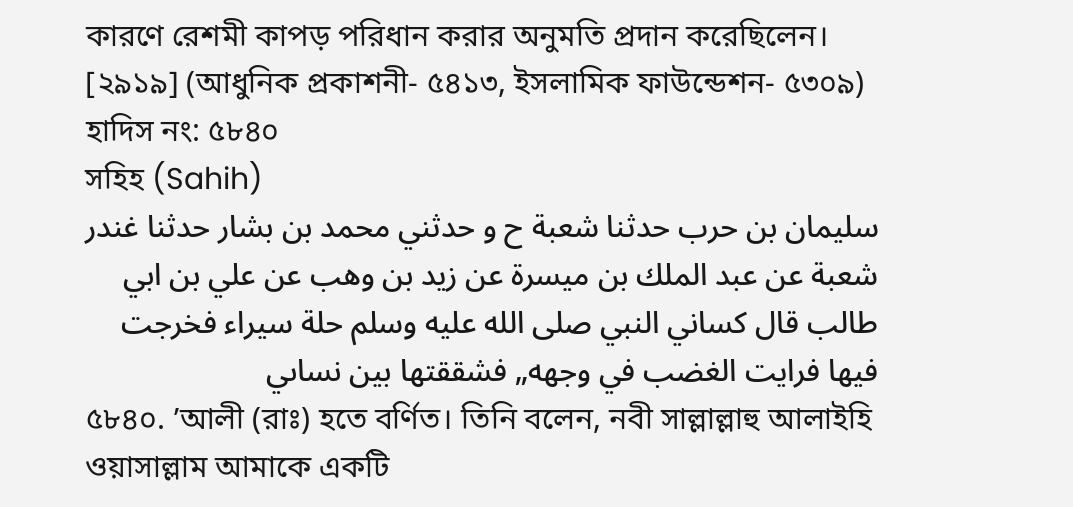কারণে রেশমী কাপড় পরিধান করার অনুমতি প্রদান করেছিলেন। [২৯১৯] (আধুনিক প্রকাশনী- ৫৪১৩, ইসলামিক ফাউন্ডেশন- ৫৩০৯)
হাদিস নং: ৫৮৪০
সহিহ (Sahih)
سليمان بن حرب حدثنا شعبة ح و حدثني محمد بن بشار حدثنا غندر شعبة عن عبد الملك بن ميسرة عن زيد بن وهب عن علي بن ابي طالب قال كساني النبي صلى الله عليه وسلم حلة سيراء فخرجت فيها فرايت الغضب في وجهه„ فشققتها بين نساىي
৫৮৪০. ’আলী (রাঃ) হতে বর্ণিত। তিনি বলেন, নবী সাল্লাল্লাহু আলাইহি ওয়াসাল্লাম আমাকে একটি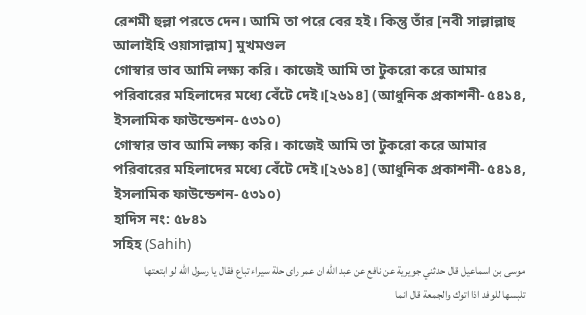রেশমী হুল্লা পরতে দেন। আমি তা পরে বের হই। কিন্তু তাঁর [নবী সাল্লাল্লাহু আলাইহি ওয়াসাল্লাম] মুখমণ্ডল
গোস্বার ভাব আমি লক্ষ্য করি। কাজেই আমি তা টুকরো করে আমার পরিবারের মহিলাদের মধ্যে বেঁটে দেই।[২৬১৪] (আধুনিক প্রকাশনী- ৫৪১৪, ইসলামিক ফাউন্ডেশন- ৫৩১০)
গোস্বার ভাব আমি লক্ষ্য করি। কাজেই আমি তা টুকরো করে আমার পরিবারের মহিলাদের মধ্যে বেঁটে দেই।[২৬১৪] (আধুনিক প্রকাশনী- ৫৪১৪, ইসলামিক ফাউন্ডেশন- ৫৩১০)
হাদিস নং: ৫৮৪১
সহিহ (Sahih)
موسى بن اسماعيل قال حدثني جويرية عن نافع عن عبد الله ان عمر راى حلة سيراء تباع فقال يا رسول الله لو ابتعتها تلبسها للوفد اذا اتوك والجمعة قال انما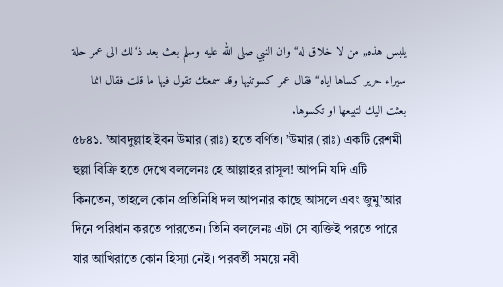يلبس هذه„ من لا خلاق له“ وان النبي صلى الله عليه وسلم بعث بعد ذ‘لك الى عمر حلة سيراء حرير كساها اياه“ فقال عمر كسوتنيها وقد سمعتك تقول فيها ما قلت فقال انما بعثت اليك لتبيعها او تكسوها.
৫৮৪১. ’আবদুল্লাহ ইবন উমার (রাঃ) হতে বর্ণিত। ’উমার (রাঃ) একটি রেশমী হুল্লা বিক্রি হতে দেখে বললেনঃ হে আল্লাহর রাসূল! আপনি যদি এটি কিনতেন, তাহলে কোন প্রতিনিধি দল আপনার কাছে আসলে এবং জুমু’আর দিনে পরিধান করতে পারতেন। তিনি বললেনঃ এটা সে ব্যক্তিই পরতে পারে যার আখিরাতে কোন হিস্যা নেই। পরবর্তী সময়ে নবী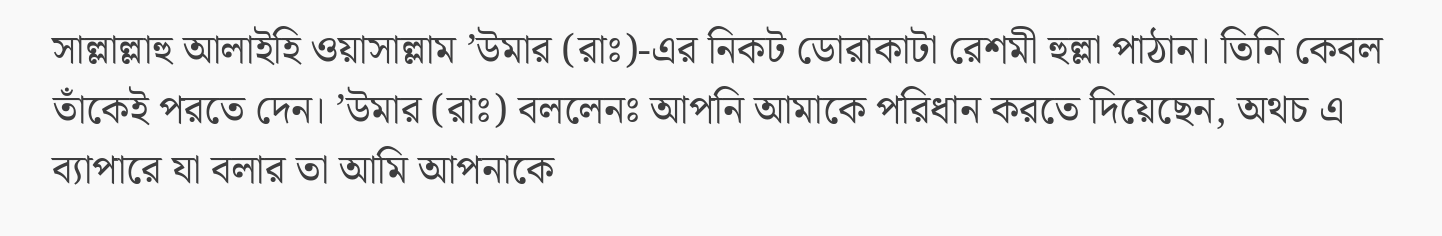সাল্লাল্লাহু আলাইহি ওয়াসাল্লাম ’উমার (রাঃ)-এর নিকট ডোরাকাটা রেশমী হুল্লা পাঠান। তিনি কেবল তাঁকেই পরতে দেন। ’উমার (রাঃ) বললেনঃ আপনি আমাকে পরিধান করতে দিয়েছেন, অথচ এ ব্যাপারে যা বলার তা আমি আপনাকে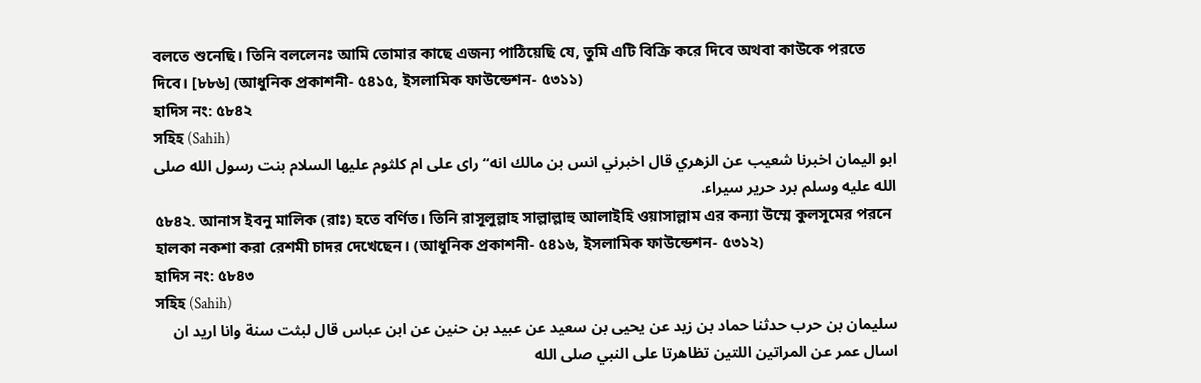বলতে শুনেছি। তিনি বললেনঃ আমি তোমার কাছে এজন্য পাঠিয়েছি যে, তুমি এটি বিক্রি করে দিবে অথবা কাউকে পরতে দিবে। [৮৮৬] (আধুনিক প্রকাশনী- ৫৪১৫, ইসলামিক ফাউন্ডেশন- ৫৩১১)
হাদিস নং: ৫৮৪২
সহিহ (Sahih)
ابو اليمان اخبرنا شعيب عن الزهري قال اخبرني انس بن مالك انه“ راى على ام كلثوم عليها السلام بنت رسول الله صلى الله عليه وسلم برد حرير سيراء.
৫৮৪২. আনাস ইবনু মালিক (রাঃ) হতে বর্ণিত। তিনি রাসূলুল্লাহ সাল্লাল্লাহু আলাইহি ওয়াসাল্লাম এর কন্যা উম্মে কুলসূমের পরনে হালকা নকশা করা রেশমী চাদর দেখেছেন। (আধুনিক প্রকাশনী- ৫৪১৬, ইসলামিক ফাউন্ডেশন- ৫৩১২)
হাদিস নং: ৫৮৪৩
সহিহ (Sahih)
سليمان بن حرب حدثنا حماد بن زيد عن يحيى بن سعيد عن عبيد بن حنين عن ابن عباس قال لبثت سنة وانا اريد ان اسال عمر عن المراتين اللتين تظاهرتا على النبي صلى الله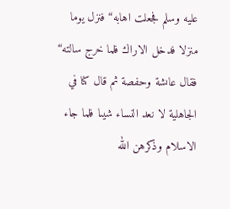عليه وسلم فجعلت اهابه“ فنزل يوما منزلا فدخل الاراك فلما خرج سالته“ فقال عاىشة وحفصة ثم قال كنا في الجاهلية لا نعد النساء شيىا فلما جاء الاسلام وذكرهن الله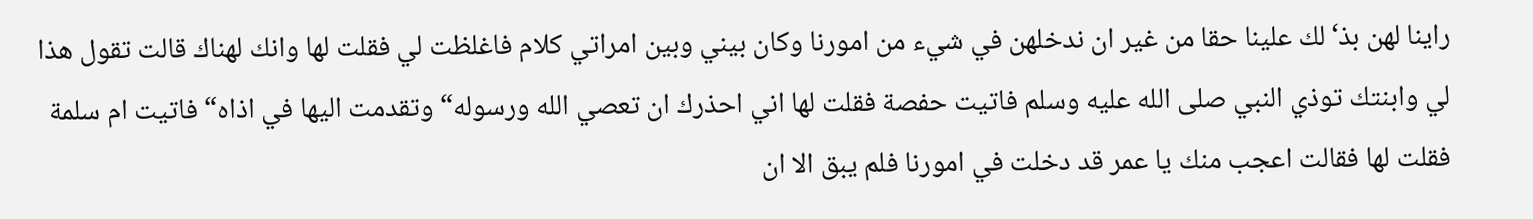راينا لهن بذ‘لك علينا حقا من غير ان ندخلهن في شيء من امورنا وكان بيني وبين امراتي كلام فاغلظت لي فقلت لها وانك لهناك قالت تقول هذا لي وابنتك توذي النبي صلى الله عليه وسلم فاتيت حفصة فقلت لها اني احذرك ان تعصي الله ورسوله“ وتقدمت اليها في اذاه“ فاتيت ام سلمة فقلت لها فقالت اعجب منك يا عمر قد دخلت في امورنا فلم يبق الا ان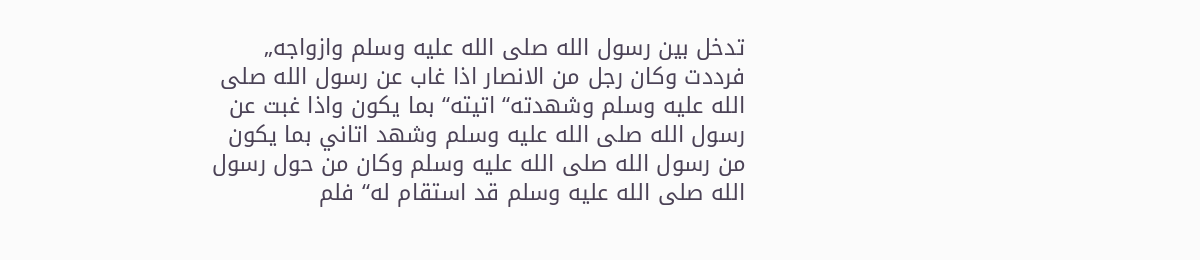تدخل بين رسول الله صلى الله عليه وسلم وازواجه„ فرددت وكان رجل من الانصار اذا غاب عن رسول الله صلى الله عليه وسلم وشهدته“ اتيته“ بما يكون واذا غبت عن رسول الله صلى الله عليه وسلم وشهد اتاني بما يكون من رسول الله صلى الله عليه وسلم وكان من حول رسول الله صلى الله عليه وسلم قد استقام له“ فلم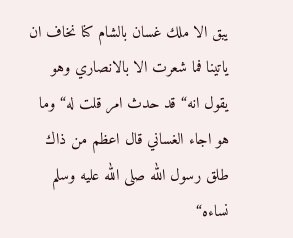يبق الا ملك غسان بالشام كنا نخاف ان ياتينا فما شعرت الا بالانصاري وهو يقول انه“ قد حدث امر قلت له“ وما هو اجاء الغساني قال اعظم من ذاك طلق رسول الله صلى الله عليه وسلم نساءه“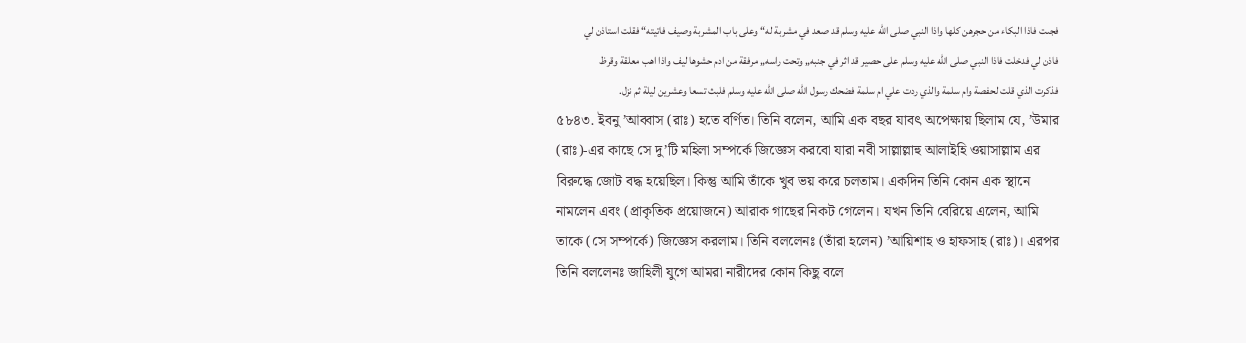فجىت فاذا البكاء من حجرهن كلها واذا النبي صلى الله عليه وسلم قد صعد في مشربة له“ وعلى باب المشربة وصيف فاتيته“ فقلت استاذن لي فاذن لي فدخلت فاذا النبي صلى الله عليه وسلم على حصير قد اثر في جنبه„ وتحت راسه„ مرفقة من ادم حشوها ليف واذا اهب معلقة وقرظ فذكرت الذي قلت لحفصة وام سلمة والذي ردت علي ام سلمة فضحك رسول الله صلى الله عليه وسلم فلبث تسعا وعشرين ليلة ثم نزل.
৫৮৪৩. ইবনু ’আব্বাস (রাঃ) হতে বর্ণিত। তিনি বলেন, আমি এক বছর যাবৎ অপেক্ষায় ছিলাম যে, ’উমার (রাঃ)-এর কাছে সে দু’টি মহিলা সম্পর্কে জিজ্ঞেস করবো যারা নবী সাল্লাল্লাহু আলাইহি ওয়াসাল্লাম এর বিরুদ্ধে জোট বদ্ধ হয়েছিল। কিন্তু আমি তাঁকে খুব ভয় করে চলতাম। একদিন তিনি কোন এক স্থানে নামলেন এবং (প্রাকৃতিক প্রয়োজনে) আরাক গাছের নিকট গেলেন। যখন তিনি বেরিয়ে এলেন, আমি তাকে (সে সম্পর্কে) জিজ্ঞেস করলাম। তিনি বললেনঃ (তাঁরা হলেন) ’আয়িশাহ ও হাফসাহ (রাঃ)। এরপর তিনি বললেনঃ জাহিলী যুগে আমরা নারীদের কোন কিছু বলে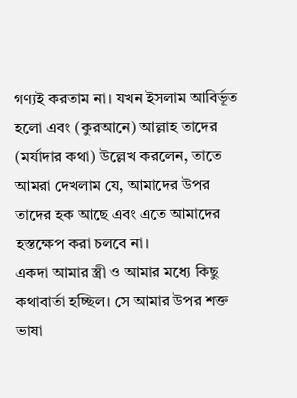গণ্যই করতাম না। যখন ইসলাম আবির্ভূত হলো এবং (কুরআনে) আল্লাহ তাদের (মর্যাদার কথা) উল্লেখ করলেন, তাতে আমরা দেখলাম যে, আমাদের উপর তাদের হক আছে এবং এতে আমাদের হস্তক্ষেপ করা চলবে না।
একদা আমার স্ত্রী ও আমার মধ্যে কিছু কথাবার্তা হচ্ছিল। সে আমার উপর শক্ত ভাষা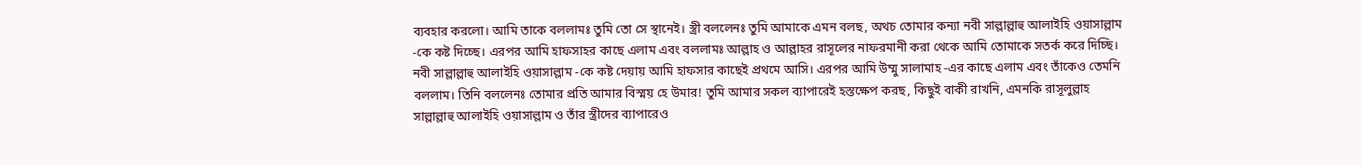ব্যবহার করলো। আমি তাকে বললামঃ তুমি তো সে স্থানেই। স্ত্রী বললেনঃ তুমি আমাকে এমন বলছ, অথচ তোমার কন্যা নবী সাল্লাল্লাহু আলাইহি ওয়াসাল্লাম -কে কষ্ট দিচ্ছে। এরপর আমি হাফসাহর কাছে এলাম এবং বললামঃ আল্লাহ ও আল্লাহর রাসূলের নাফরমানী করা থেকে আমি তোমাকে সতর্ক করে দিচ্ছি। নবী সাল্লাল্লাহু আলাইহি ওয়াসাল্লাম -কে কষ্ট দেয়ায় আমি হাফসার কাছেই প্রথমে আসি। এরপর আমি উম্মু সালামাহ -এর কাছে এলাম এবং তাঁকেও তেমনি বললাম। তিনি বললেনঃ তোমার প্রতি আমার বিস্ময় হে উমার! তুমি আমার সকল ব্যাপারেই হস্তক্ষেপ করছ, কিছুই বাকী রাখনি, এমনকি রাসূলুল্লাহ সাল্লাল্লাহু আলাইহি ওয়াসাল্লাম ও তাঁর স্ত্রীদের ব্যাপারেও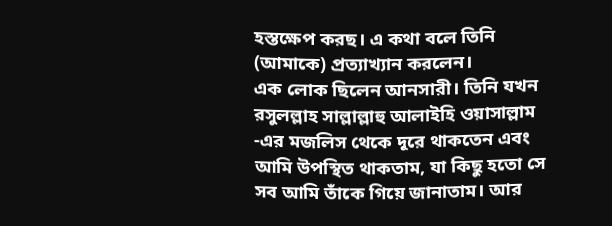হস্তক্ষেপ করছ। এ কথা বলে তিনি (আমাকে) প্রত্যাখ্যান করলেন।
এক লোক ছিলেন আনসারী। তিনি যখন রসুলল্লাহ সাল্লাল্লাহু আলাইহি ওয়াসাল্লাম -এর মজলিস থেকে দূরে থাকতেন এবং আমি উপস্থিত থাকতাম, যা কিছু হতো সে সব আমি তাঁকে গিয়ে জানাতাম। আর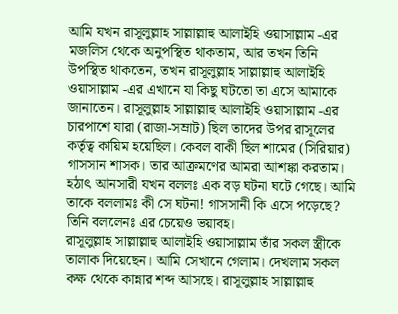আমি যখন রাসূলুল্লাহ সাল্লাল্লাহু আলাইহি ওয়াসাল্লাম -এর মজলিস থেকে অনুপস্থিত থাকতাম, আর তখন তিনি উপস্থিত থাকতেন, তখন রাসূলুল্লাহ সাল্লাল্লাহু আলাইহি ওয়াসাল্লাম -এর এখানে যা কিছু ঘটতো তা এসে আমাকে জানাতেন। রাসূলুল্লাহ সাল্লাল্লাহু আলাইহি ওয়াসাল্লাম -এর চারপাশে যারা (রাজা-সম্রাট) ছিল তাদের উপর রাসূলের কর্তৃত্ব কায়িম হয়েছিল। কেবল বাকী ছিল শামের (সিরিয়ার) গাসসান শাসক। তার আক্রমণের আমরা আশঙ্কা করতাম। হঠাৎ আনসারী যখন বললঃ এক বড় ঘটনা ঘটে গেছে। আমি তাকে বললামঃ কী সে ঘটনা! গাসসানী কি এসে পড়েছে? তিনি বললেনঃ এর চেয়েও ভয়াবহ।
রাসূলুল্লাহ সাল্লাল্লাহু আলাইহি ওয়াসাল্লাম তাঁর সকল স্ত্রীকে তালাক দিয়েছেন। আমি সেখানে গেলাম। দেখলাম সকল কক্ষ থেকে কান্নার শব্দ আসছে। রাসূলুল্লাহ সাল্লাল্লাহু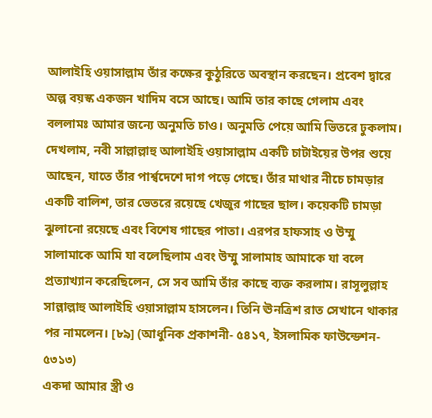আলাইহি ওয়াসাল্লাম তাঁর কক্ষের কুঠুরিতে অবস্থান করছেন। প্রবেশ দ্বারে অল্প বয়স্ক একজন খাদিম বসে আছে। আমি তার কাছে গেলাম এবং বললামঃ আমার জন্যে অনুমতি চাও। অনুমতি পেয়ে আমি ভিতরে ঢুকলাম। দেখলাম, নবী সাল্লাল্লাহু আলাইহি ওয়াসাল্লাম একটি চাটাইয়ের উপর শুয়ে আছেন, যাতে তাঁর পার্শ্বদেশে দাগ পড়ে গেছে। তাঁর মাথার নীচে চামড়ার একটি বালিশ, তার ভেতরে রয়েছে খেজুর গাছের ছাল। কয়েকটি চামড়া ঝুলানো রয়েছে এবং বিশেষ গাছের পাতা। এরপর হাফসাহ ও উম্মু সালামাকে আমি যা বলেছিলাম এবং উম্মু সালামাহ আমাকে যা বলে প্রত্যাখ্যান করেছিলেন, সে সব আমি তাঁর কাছে ব্যক্ত করলাম। রাসূলুল্লাহ সাল্লাল্লাহু আলাইহি ওয়াসাল্লাম হাসলেন। তিনি ঊনত্রিশ রাত সেখানে থাকার পর নামলেন। [৮৯] (আধুনিক প্রকাশনী- ৫৪১৭, ইসলামিক ফাউন্ডেশন- ৫৩১৩)
একদা আমার স্ত্রী ও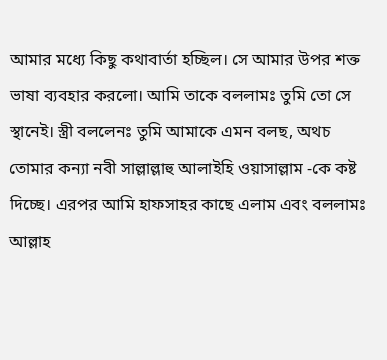আমার মধ্যে কিছু কথাবার্তা হচ্ছিল। সে আমার উপর শক্ত ভাষা ব্যবহার করলো। আমি তাকে বললামঃ তুমি তো সে স্থানেই। স্ত্রী বললেনঃ তুমি আমাকে এমন বলছ, অথচ তোমার কন্যা নবী সাল্লাল্লাহু আলাইহি ওয়াসাল্লাম -কে কষ্ট দিচ্ছে। এরপর আমি হাফসাহর কাছে এলাম এবং বললামঃ আল্লাহ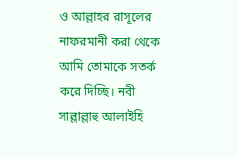ও আল্লাহর রাসূলের নাফরমানী করা থেকে আমি তোমাকে সতর্ক করে দিচ্ছি। নবী সাল্লাল্লাহু আলাইহি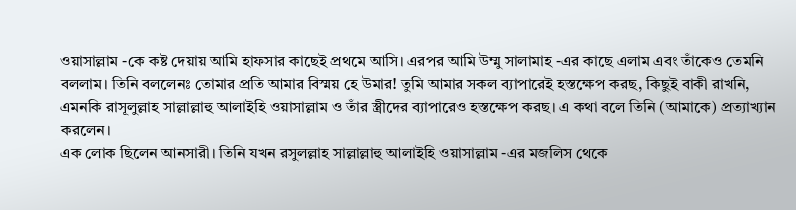ওয়াসাল্লাম -কে কষ্ট দেয়ায় আমি হাফসার কাছেই প্রথমে আসি। এরপর আমি উম্মু সালামাহ -এর কাছে এলাম এবং তাঁকেও তেমনি বললাম। তিনি বললেনঃ তোমার প্রতি আমার বিস্ময় হে উমার! তুমি আমার সকল ব্যাপারেই হস্তক্ষেপ করছ, কিছুই বাকী রাখনি, এমনকি রাসূলুল্লাহ সাল্লাল্লাহু আলাইহি ওয়াসাল্লাম ও তাঁর স্ত্রীদের ব্যাপারেও হস্তক্ষেপ করছ। এ কথা বলে তিনি (আমাকে) প্রত্যাখ্যান করলেন।
এক লোক ছিলেন আনসারী। তিনি যখন রসুলল্লাহ সাল্লাল্লাহু আলাইহি ওয়াসাল্লাম -এর মজলিস থেকে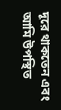দূরে থাকতেন এবং আমি উপস্থিত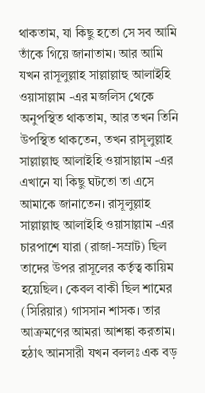থাকতাম, যা কিছু হতো সে সব আমি তাঁকে গিয়ে জানাতাম। আর আমি যখন রাসূলুল্লাহ সাল্লাল্লাহু আলাইহি ওয়াসাল্লাম -এর মজলিস থেকে অনুপস্থিত থাকতাম, আর তখন তিনি উপস্থিত থাকতেন, তখন রাসূলুল্লাহ সাল্লাল্লাহু আলাইহি ওয়াসাল্লাম -এর এখানে যা কিছু ঘটতো তা এসে আমাকে জানাতেন। রাসূলুল্লাহ সাল্লাল্লাহু আলাইহি ওয়াসাল্লাম -এর চারপাশে যারা (রাজা-সম্রাট) ছিল তাদের উপর রাসূলের কর্তৃত্ব কায়িম হয়েছিল। কেবল বাকী ছিল শামের (সিরিয়ার) গাসসান শাসক। তার আক্রমণের আমরা আশঙ্কা করতাম। হঠাৎ আনসারী যখন বললঃ এক বড়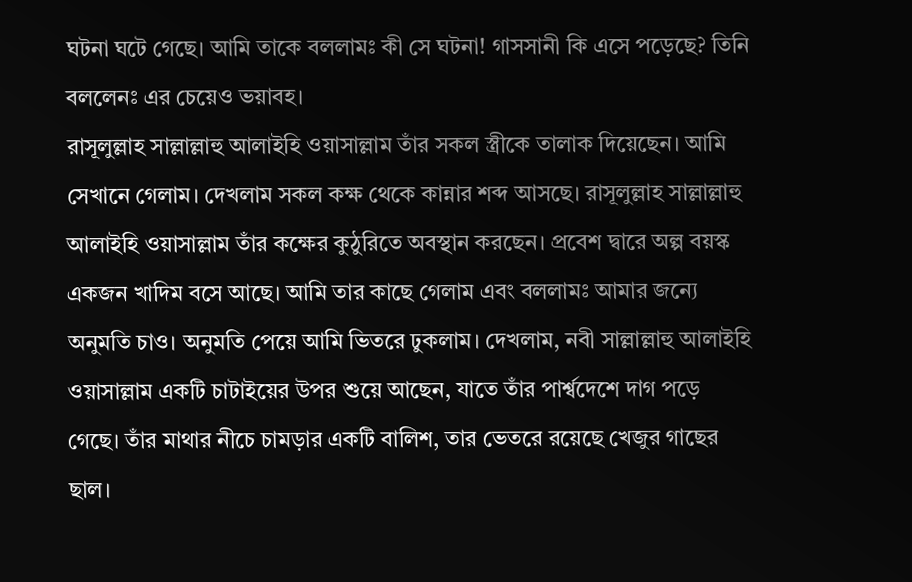ঘটনা ঘটে গেছে। আমি তাকে বললামঃ কী সে ঘটনা! গাসসানী কি এসে পড়েছে? তিনি বললেনঃ এর চেয়েও ভয়াবহ।
রাসূলুল্লাহ সাল্লাল্লাহু আলাইহি ওয়াসাল্লাম তাঁর সকল স্ত্রীকে তালাক দিয়েছেন। আমি সেখানে গেলাম। দেখলাম সকল কক্ষ থেকে কান্নার শব্দ আসছে। রাসূলুল্লাহ সাল্লাল্লাহু আলাইহি ওয়াসাল্লাম তাঁর কক্ষের কুঠুরিতে অবস্থান করছেন। প্রবেশ দ্বারে অল্প বয়স্ক একজন খাদিম বসে আছে। আমি তার কাছে গেলাম এবং বললামঃ আমার জন্যে অনুমতি চাও। অনুমতি পেয়ে আমি ভিতরে ঢুকলাম। দেখলাম, নবী সাল্লাল্লাহু আলাইহি ওয়াসাল্লাম একটি চাটাইয়ের উপর শুয়ে আছেন, যাতে তাঁর পার্শ্বদেশে দাগ পড়ে গেছে। তাঁর মাথার নীচে চামড়ার একটি বালিশ, তার ভেতরে রয়েছে খেজুর গাছের ছাল।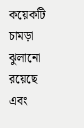কয়েকটি চামড়া ঝুলানো রয়েছে এবং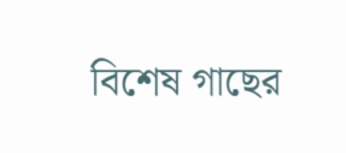বিশেষ গাছের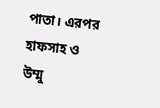পাতা। এরপর হাফসাহ ও উম্মু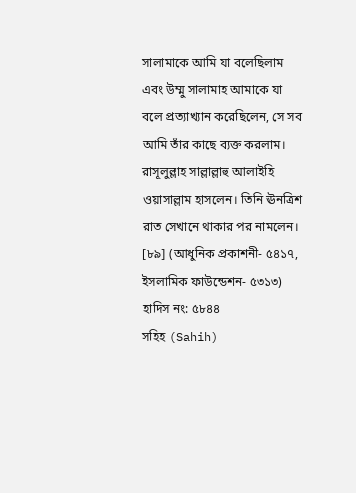সালামাকে আমি যা বলেছিলাম এবং উম্মু সালামাহ আমাকে যা বলে প্রত্যাখ্যান করেছিলেন, সে সব আমি তাঁর কাছে ব্যক্ত করলাম। রাসূলুল্লাহ সাল্লাল্লাহু আলাইহি ওয়াসাল্লাম হাসলেন। তিনি ঊনত্রিশ রাত সেখানে থাকার পর নামলেন। [৮৯] (আধুনিক প্রকাশনী- ৫৪১৭, ইসলামিক ফাউন্ডেশন- ৫৩১৩)
হাদিস নং: ৫৮৪৪
সহিহ (Sahih)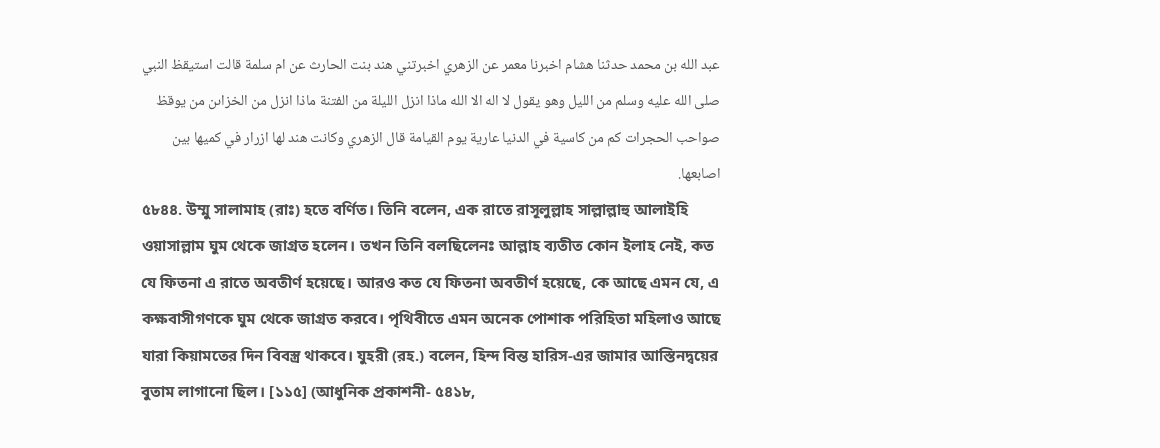عبد الله بن محمد حدثنا هشام اخبرنا معمر عن الزهري اخبرتني هند بنت الحارث عن ام سلمة قالت استيقظ النبي صلى الله عليه وسلم من الليل وهو يقول لا اله الا الله ماذا انزل الليلة من الفتنة ماذا انزل من الخزاىن من يوقظ صواحب الحجرات كم من كاسية في الدنيا عارية يوم القيامة قال الزهري وكانت هند لها ازرار في كميها بين اصابعها.
৫৮৪৪. উম্মু সালামাহ (রাঃ) হতে বর্ণিত। তিনি বলেন, এক রাতে রাসূলুল্লাহ সাল্লাল্লাহু আলাইহি ওয়াসাল্লাম ঘুম থেকে জাগ্রত হলেন। তখন তিনি বলছিলেনঃ আল্লাহ ব্যতীত কোন ইলাহ নেই, কত যে ফিতনা এ রাতে অবতীর্ণ হয়েছে। আরও কত যে ফিতনা অবতীর্ণ হয়েছে, কে আছে এমন যে, এ কক্ষবাসীগণকে ঘুম থেকে জাগ্রত করবে। পৃথিবীতে এমন অনেক পোশাক পরিহিতা মহিলাও আছে যারা কিয়ামতের দিন বিবস্ত্র থাকবে। যুহরী (রহ.) বলেন, হিন্দ বিন্ত হারিস-এর জামার আস্তিনদ্বয়ের বুতাম লাগানো ছিল। [১১৫] (আধুনিক প্রকাশনী- ৫৪১৮,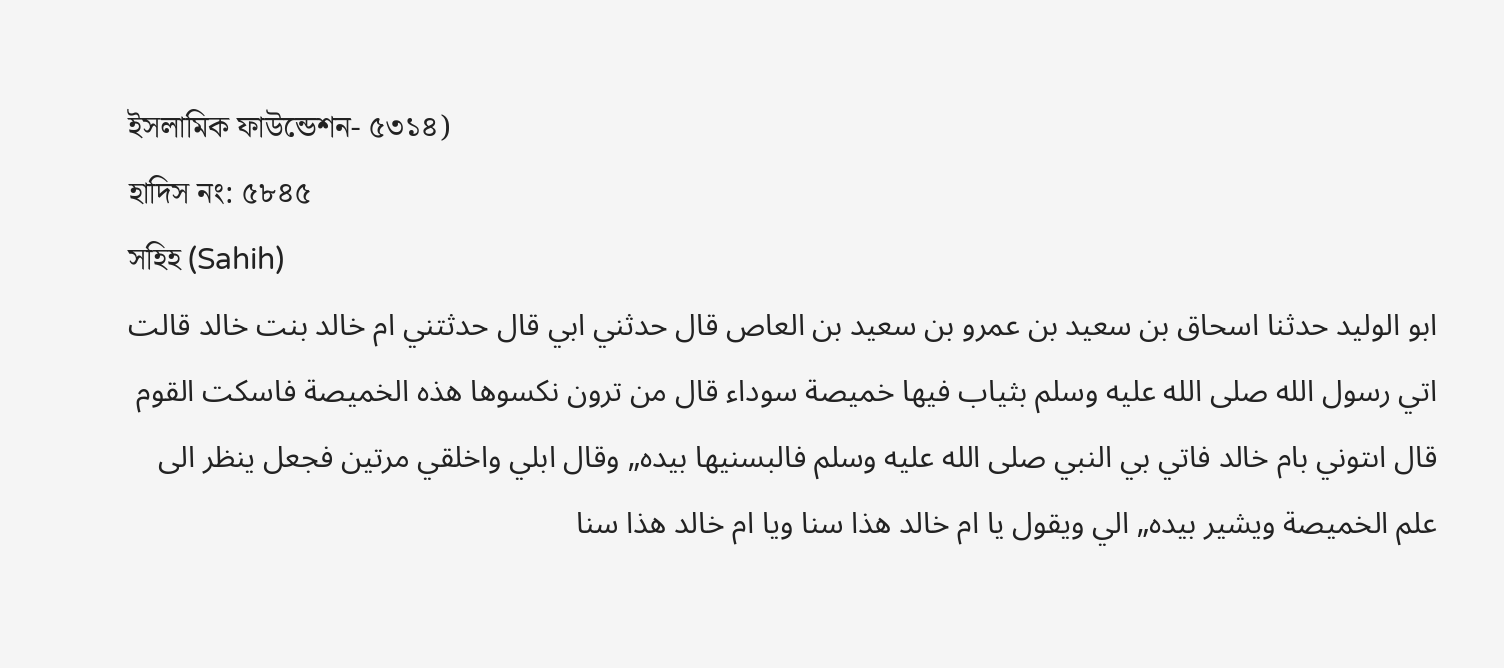ইসলামিক ফাউন্ডেশন- ৫৩১৪)
হাদিস নং: ৫৮৪৫
সহিহ (Sahih)
ابو الوليد حدثنا اسحاق بن سعيد بن عمرو بن سعيد بن العاص قال حدثني ابي قال حدثتني ام خالد بنت خالد قالت اتي رسول الله صلى الله عليه وسلم بثياب فيها خميصة سوداء قال من ترون نكسوها هذه الخميصة فاسكت القوم قال اىتوني بام خالد فاتي بي النبي صلى الله عليه وسلم فالبسنيها بيده„ وقال ابلي واخلقي مرتين فجعل ينظر الى علم الخميصة ويشير بيده„ الي ويقول يا ام خالد هذا سنا ويا ام خالد هذا سنا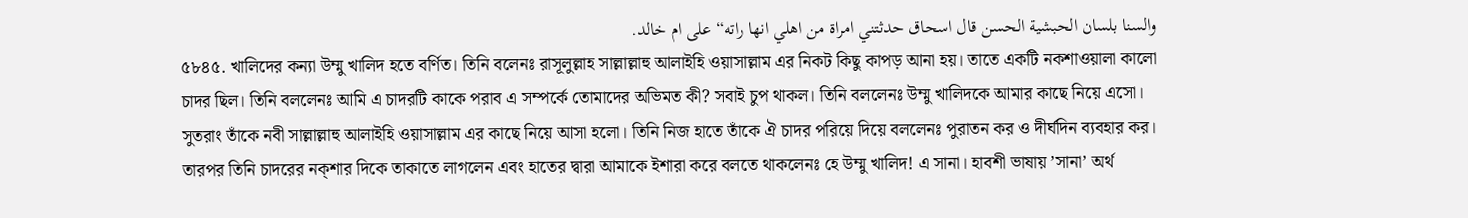والسنا بلسان الحبشية الحسن قال اسحاق حدثتني امراة من اهلي انها راته“ على ام خالد.
৫৮৪৫. খালিদের কন্যা উম্মু খালিদ হতে বর্ণিত। তিনি বলেনঃ রাসূলুল্লাহ সাল্লাল্লাহু আলাইহি ওয়াসাল্লাম এর নিকট কিছু কাপড় আনা হয়। তাতে একটি নকশাওয়ালা কালো চাদর ছিল। তিনি বললেনঃ আমি এ চাদরটি কাকে পরাব এ সম্পর্কে তোমাদের অভিমত কী? সবাই চুপ থাকল। তিনি বললেনঃ উম্মু খালিদকে আমার কাছে নিয়ে এসো। সুতরাং তাঁকে নবী সাল্লাল্লাহু আলাইহি ওয়াসাল্লাম এর কাছে নিয়ে আসা হলো। তিনি নিজ হাতে তাঁকে ঐ চাদর পরিয়ে দিয়ে বললেনঃ পুরাতন কর ও দীর্ঘদিন ব্যবহার কর। তারপর তিনি চাদরের নক্শার দিকে তাকাতে লাগলেন এবং হাতের দ্বারা আমাকে ইশারা করে বলতে থাকলেনঃ হে উম্মু খালিদ! এ সানা। হাবশী ভাষায় ’সানা’ অর্থ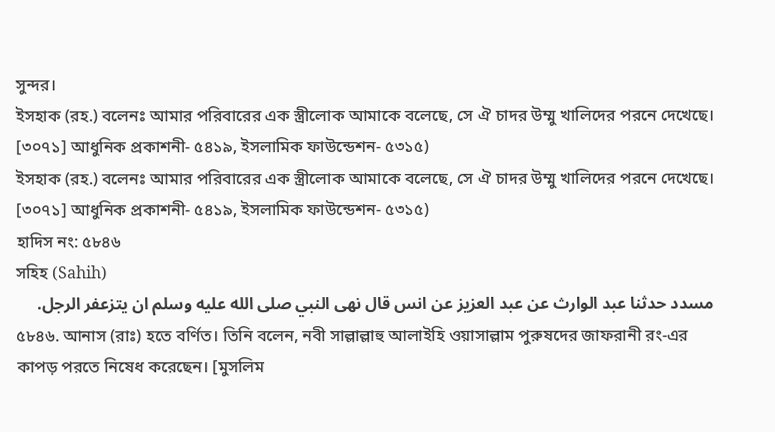সুন্দর।
ইসহাক (রহ.) বলেনঃ আমার পরিবারের এক স্ত্রীলোক আমাকে বলেছে, সে ঐ চাদর উম্মু খালিদের পরনে দেখেছে। [৩০৭১] আধুনিক প্রকাশনী- ৫৪১৯, ইসলামিক ফাউন্ডেশন- ৫৩১৫)
ইসহাক (রহ.) বলেনঃ আমার পরিবারের এক স্ত্রীলোক আমাকে বলেছে, সে ঐ চাদর উম্মু খালিদের পরনে দেখেছে। [৩০৭১] আধুনিক প্রকাশনী- ৫৪১৯, ইসলামিক ফাউন্ডেশন- ৫৩১৫)
হাদিস নং: ৫৮৪৬
সহিহ (Sahih)
مسدد حدثنا عبد الوارث عن عبد العزيز عن انس قال نهى النبي صلى الله عليه وسلم ان يتزعفر الرجل.
৫৮৪৬. আনাস (রাঃ) হতে বর্ণিত। তিনি বলেন, নবী সাল্লাল্লাহু আলাইহি ওয়াসাল্লাম পুরুষদের জাফরানী রং-এর কাপড় পরতে নিষেধ করেছেন। [মুসলিম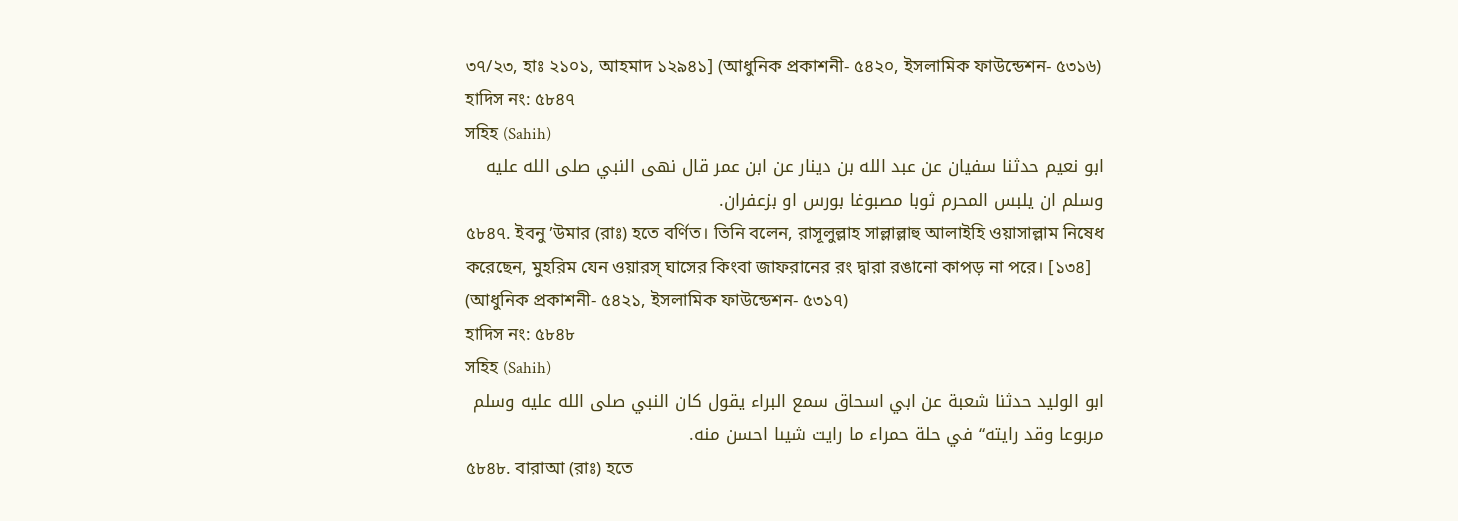৩৭/২৩, হাঃ ২১০১, আহমাদ ১২৯৪১] (আধুনিক প্রকাশনী- ৫৪২০, ইসলামিক ফাউন্ডেশন- ৫৩১৬)
হাদিস নং: ৫৮৪৭
সহিহ (Sahih)
ابو نعيم حدثنا سفيان عن عبد الله بن دينار عن ابن عمر قال نهى النبي صلى الله عليه وسلم ان يلبس المحرم ثوبا مصبوغا بورس او بزعفران.
৫৮৪৭. ইবনু ’উমার (রাঃ) হতে বর্ণিত। তিনি বলেন, রাসূলুল্লাহ সাল্লাল্লাহু আলাইহি ওয়াসাল্লাম নিষেধ করেছেন, মুহরিম যেন ওয়ারস্ ঘাসের কিংবা জাফরানের রং দ্বারা রঙানো কাপড় না পরে। [১৩৪] (আধুনিক প্রকাশনী- ৫৪২১, ইসলামিক ফাউন্ডেশন- ৫৩১৭)
হাদিস নং: ৫৮৪৮
সহিহ (Sahih)
ابو الوليد حدثنا شعبة عن ابي اسحاق سمع البراء يقول كان النبي صلى الله عليه وسلم مربوعا وقد رايته“ في حلة حمراء ما رايت شيىا احسن منه.
৫৮৪৮. বারাআ (রাঃ) হতে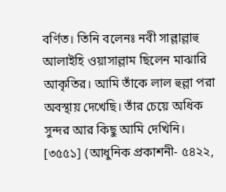বর্ণিত। তিনি বলেনঃ নবী সাল্লাল্লাহু আলাইহি ওয়াসাল্লাম ছিলেন মাঝারি আকৃতির। আমি তাঁকে লাল হুল্লা পরা অবস্থায় দেখেছি। তাঁর চেয়ে অধিক সুন্দর আর কিছু আমি দেখিনি। [৩৫৫১] (আধুনিক প্রকাশনী- ৫৪২২,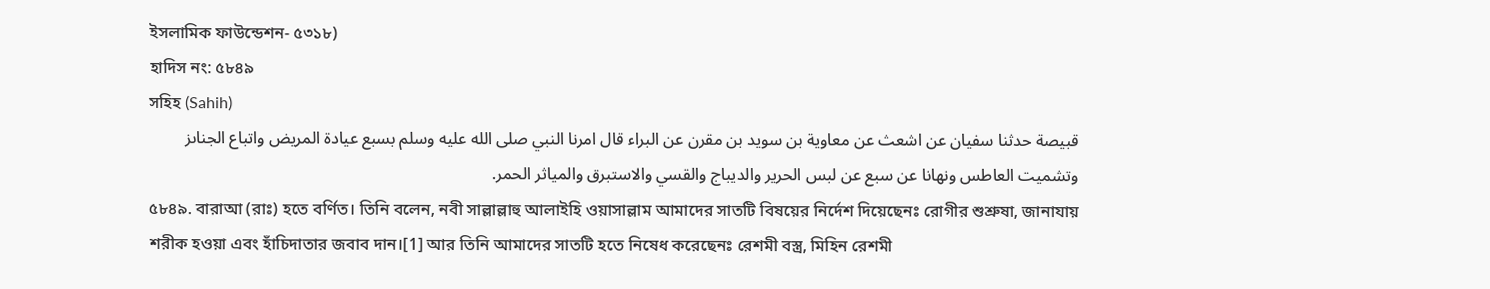ইসলামিক ফাউন্ডেশন- ৫৩১৮)
হাদিস নং: ৫৮৪৯
সহিহ (Sahih)
قبيصة حدثنا سفيان عن اشعث عن معاوية بن سويد بن مقرن عن البراء قال امرنا النبي صلى الله عليه وسلم بسبع عيادة المريض واتباع الجناىز وتشميت العاطس ونهانا عن سبع عن لبس الحرير والديباج والقسي والاستبرق والمياثر الحمر.
৫৮৪৯. বারাআ (রাঃ) হতে বর্ণিত। তিনি বলেন, নবী সাল্লাল্লাহু আলাইহি ওয়াসাল্লাম আমাদের সাতটি বিষয়ের নির্দেশ দিয়েছেনঃ রোগীর শুশ্রুষা, জানাযায় শরীক হওয়া এবং হাঁচিদাতার জবাব দান।[1] আর তিনি আমাদের সাতটি হতে নিষেধ করেছেনঃ রেশমী বস্ত্র, মিহিন রেশমী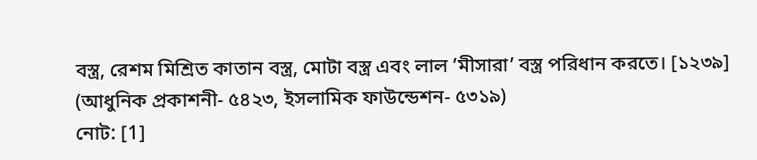বস্ত্র, রেশম মিশ্রিত কাতান বস্ত্র, মোটা বস্ত্র এবং লাল ’মীসারা’ বস্ত্র পরিধান করতে। [১২৩৯] (আধুনিক প্রকাশনী- ৫৪২৩, ইসলামিক ফাউন্ডেশন- ৫৩১৯)
নোট: [1]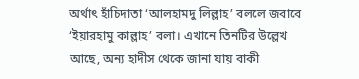অর্থাৎ হাঁচিদাতা ‘আলহামদু লিল্লাহ’ বললে জবাবে ‘ইয়ারহামু কাল্লাহ’ বলা। এখানে তিনটির উল্লেখ আছে, অন্য হাদীস থেকে জানা যায় বাকী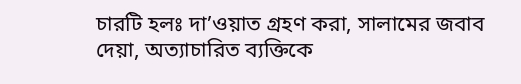চারটি হলঃ দা’ওয়াত গ্রহণ করা, সালামের জবাব দেয়া, অত্যাচারিত ব্যক্তিকে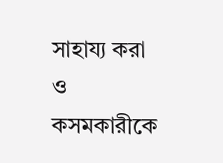সাহায্য করা ও কসমকারীকে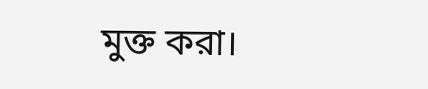মুক্ত করা।